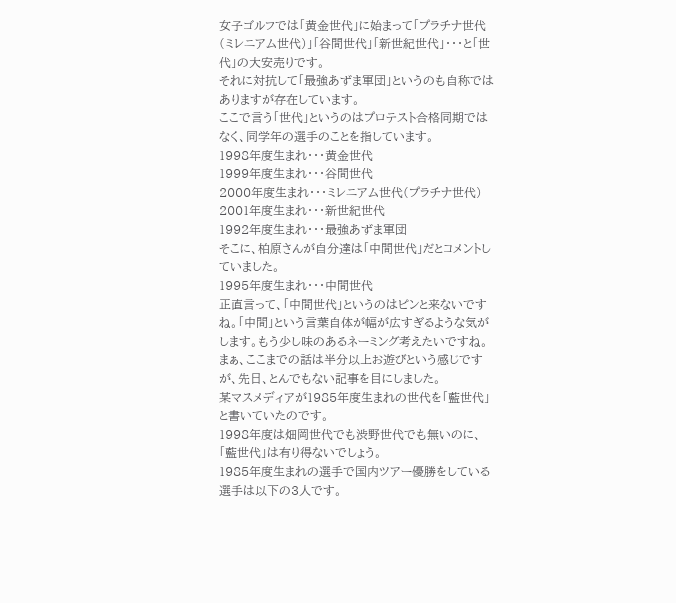女子ゴルフでは「黄金世代」に始まって「プラチナ世代(ミレニアム世代)」「谷間世代」「新世紀世代」・・・と「世代」の大安売りです。
それに対抗して「最強あずま軍団」というのも自称ではありますが存在しています。
ここで言う「世代」というのはプロテスト合格同期ではなく、同学年の選手のことを指しています。
1998年度生まれ・・・黄金世代
1999年度生まれ・・・谷間世代
2000年度生まれ・・・ミレニアム世代(プラチナ世代)
2001年度生まれ・・・新世紀世代
1992年度生まれ・・・最強あずま軍団
そこに、柏原さんが自分達は「中間世代」だとコメントしていました。
1995年度生まれ・・・中間世代
正直言って、「中間世代」というのはピンと来ないですね。「中間」という言葉自体が幅が広すぎるような気がします。もう少し味のあるネーミング考えたいですね。
まぁ、ここまでの話は半分以上お遊びという感じですが、先日、とんでもない記事を目にしました。
某マスメディアが1985年度生まれの世代を「藍世代」と書いていたのです。
1998年度は畑岡世代でも渋野世代でも無いのに、「藍世代」は有り得ないでしょう。
1985年度生まれの選手で国内ツアー優勝をしている選手は以下の3人です。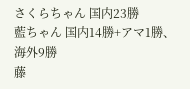さくらちゃん 国内23勝
藍ちゃん 国内14勝+アマ1勝、海外9勝
藤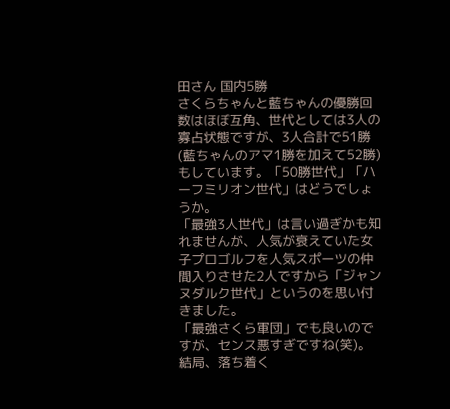田さん 国内5勝
さくらちゃんと藍ちゃんの優勝回数はほぼ互角、世代としては3人の寡占状態ですが、3人合計で51勝(藍ちゃんのアマ1勝を加えて52勝)もしています。「50勝世代」「ハーフミリオン世代」はどうでしょうか。
「最強3人世代」は言い過ぎかも知れませんが、人気が衰えていた女子プロゴルフを人気スポーツの仲間入りさせた2人ですから「ジャンヌダルク世代」というのを思い付きました。
「最強さくら軍団」でも良いのですが、センス悪すぎですね(笑)。
結局、落ち着く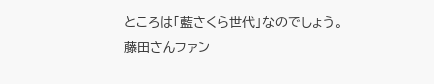ところは「藍さくら世代」なのでしょう。藤田さんファン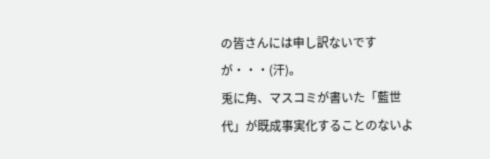の皆さんには申し訳ないですが・・・(汗)。
兎に角、マスコミが書いた「藍世代」が既成事実化することのないよ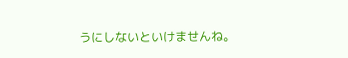うにしないといけませんね。